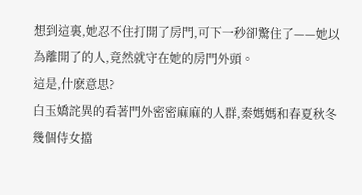想到這裏,她忍不住打開了房門,可下一秒卻驚住了——她以為離開了的人,竟然就守在她的房門外頭。
這是,什麽意思?
白玉嬌詫異的看著門外密密麻麻的人群,秦媽媽和春夏秋冬幾個侍女擋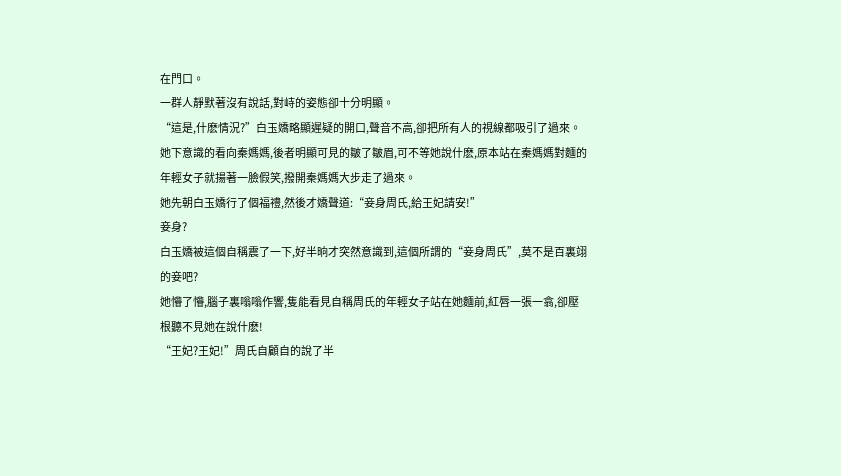在門口。
一群人靜默著沒有說話,對峙的姿態卻十分明顯。
“這是,什麽情況?”白玉嬌略顯遲疑的開口,聲音不高,卻把所有人的視線都吸引了過來。
她下意識的看向秦媽媽,後者明顯可見的皺了皺眉,可不等她說什麽,原本站在秦媽媽對麵的年輕女子就揚著一臉假笑,撥開秦媽媽大步走了過來。
她先朝白玉嬌行了個福禮,然後才嬌聲道:“妾身周氏,給王妃請安!”
妾身?
白玉嬌被這個自稱震了一下,好半晌才突然意識到,這個所謂的“妾身周氏”,莫不是百裏翊的妾吧?
她懵了懵,腦子裏嗡嗡作響,隻能看見自稱周氏的年輕女子站在她麵前,紅唇一張一翕,卻壓根聽不見她在說什麽!
“王妃?王妃!”周氏自顧自的說了半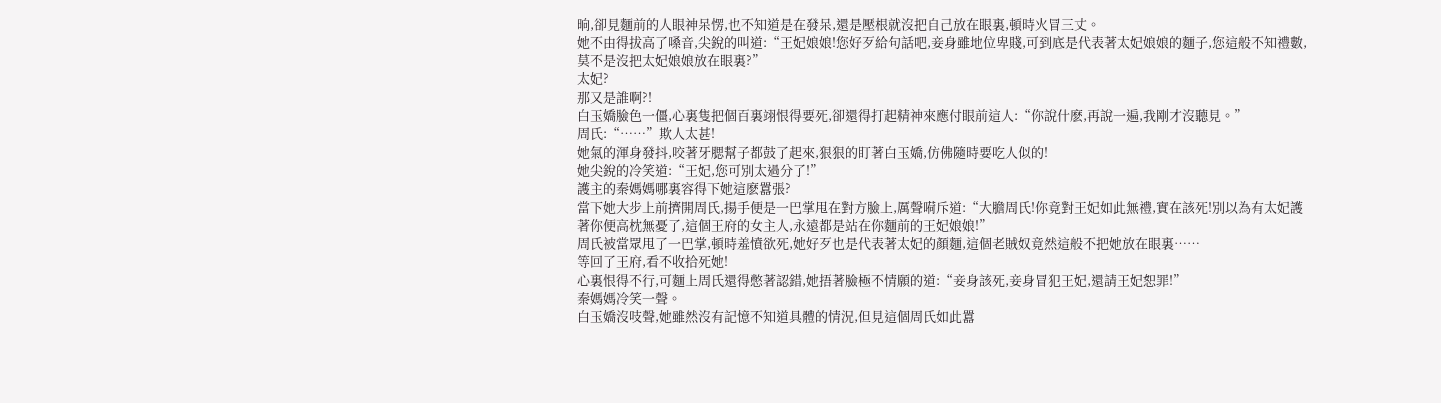晌,卻見麵前的人眼神呆愣,也不知道是在發呆,還是壓根就沒把自己放在眼裏,頓時火冒三丈。
她不由得拔高了嗓音,尖銳的叫道:“王妃娘娘!您好歹給句話吧,妾身雖地位卑賤,可到底是代表著太妃娘娘的麵子,您這般不知禮數,莫不是沒把太妃娘娘放在眼裏?”
太妃?
那又是誰啊?!
白玉嬌臉色一僵,心裏隻把個百裏翊恨得要死,卻還得打起精神來應付眼前這人:“你說什麽,再說一遍,我剛才沒聽見。”
周氏:“……”欺人太甚!
她氣的渾身發抖,咬著牙腮幫子都鼓了起來,狠狠的盯著白玉嬌,仿佛隨時要吃人似的!
她尖銳的冷笑道:“王妃,您可別太過分了!”
護主的秦媽媽哪裏容得下她這麽囂張?
當下她大步上前擠開周氏,揚手便是一巴掌甩在對方臉上,厲聲嗬斥道:“大膽周氏!你竟對王妃如此無禮,實在該死!別以為有太妃護著你便高枕無憂了,這個王府的女主人,永遠都是站在你麵前的王妃娘娘!”
周氏被當眾甩了一巴掌,頓時羞憤欲死,她好歹也是代表著太妃的顏麵,這個老賊奴竟然這般不把她放在眼裏……
等回了王府,看不收拾死她!
心裏恨得不行,可麵上周氏還得憋著認錯,她捂著臉極不情願的道:“妾身該死,妾身冒犯王妃,還請王妃恕罪!”
秦媽媽冷笑一聲。
白玉嬌沒吱聲,她雖然沒有記憶不知道具體的情況,但見這個周氏如此囂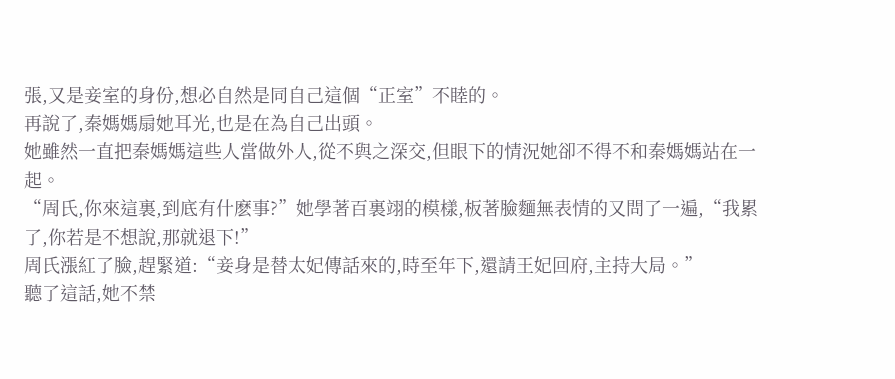張,又是妾室的身份,想必自然是同自己這個“正室”不睦的。
再說了,秦媽媽扇她耳光,也是在為自己出頭。
她雖然一直把秦媽媽這些人當做外人,從不與之深交,但眼下的情況她卻不得不和秦媽媽站在一起。
“周氏,你來這裏,到底有什麽事?”她學著百裏翊的模樣,板著臉麵無表情的又問了一遍,“我累了,你若是不想說,那就退下!”
周氏漲紅了臉,趕緊道:“妾身是替太妃傳話來的,時至年下,還請王妃回府,主持大局。”
聽了這話,她不禁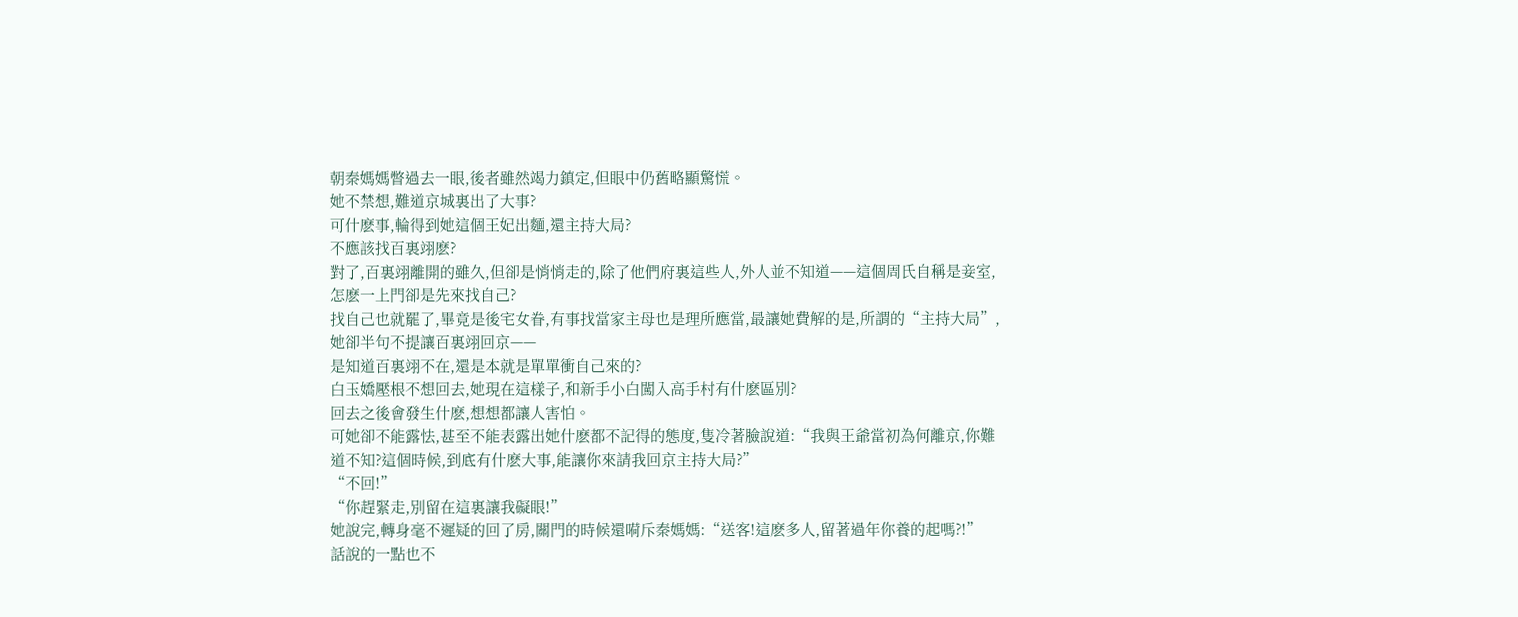朝秦媽媽瞥過去一眼,後者雖然竭力鎮定,但眼中仍舊略顯驚慌。
她不禁想,難道京城裏出了大事?
可什麽事,輪得到她這個王妃出麵,還主持大局?
不應該找百裏翊麽?
對了,百裏翊離開的雖久,但卻是悄悄走的,除了他們府裏這些人,外人並不知道——這個周氏自稱是妾室,怎麽一上門卻是先來找自己?
找自己也就罷了,畢竟是後宅女眷,有事找當家主母也是理所應當,最讓她費解的是,所謂的“主持大局”,她卻半句不提讓百裏翊回京——
是知道百裏翊不在,還是本就是單單衝自己來的?
白玉嬌壓根不想回去,她現在這樣子,和新手小白闖入高手村有什麽區別?
回去之後會發生什麽,想想都讓人害怕。
可她卻不能露怯,甚至不能表露出她什麽都不記得的態度,隻冷著臉說道:“我與王爺當初為何離京,你難道不知?這個時候,到底有什麽大事,能讓你來請我回京主持大局?”
“不回!”
“你趕緊走,別留在這裏讓我礙眼!”
她說完,轉身毫不遲疑的回了房,關門的時候還嗬斥秦媽媽:“送客!這麽多人,留著過年你養的起嗎?!”
話說的一點也不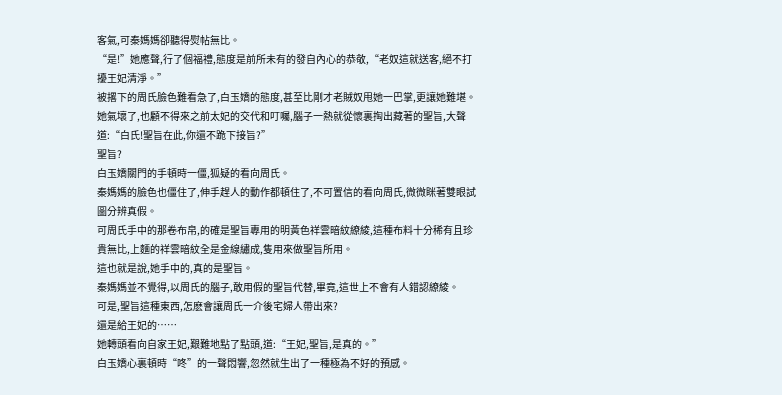客氣,可秦媽媽卻聽得熨帖無比。
“是!”她應聲,行了個福禮,態度是前所未有的發自內心的恭敬,“老奴這就送客,絕不打擾王妃清淨。”
被撂下的周氏臉色難看急了,白玉嬌的態度,甚至比剛才老賊奴甩她一巴掌,更讓她難堪。
她氣壞了,也顧不得來之前太妃的交代和叮囑,腦子一熱就從懷裏掏出藏著的聖旨,大聲道:“白氏!聖旨在此,你還不跪下接旨?”
聖旨?
白玉嬌關門的手頓時一僵,狐疑的看向周氏。
秦媽媽的臉色也僵住了,伸手趕人的動作都頓住了,不可置信的看向周氏,微微眯著雙眼試圖分辨真假。
可周氏手中的那卷布帛,的確是聖旨專用的明黃色祥雲暗紋繚綾,這種布料十分稀有且珍貴無比,上麵的祥雲暗紋全是金線繡成,隻用來做聖旨所用。
這也就是說,她手中的,真的是聖旨。
秦媽媽並不覺得,以周氏的腦子,敢用假的聖旨代替,畢竟,這世上不會有人錯認繚綾。
可是,聖旨這種東西,怎麽會讓周氏一介後宅婦人帶出來?
還是給王妃的……
她轉頭看向自家王妃,艱難地點了點頭,道:“王妃,聖旨,是真的。”
白玉嬌心裏頓時“咚”的一聲悶響,忽然就生出了一種極為不好的預感。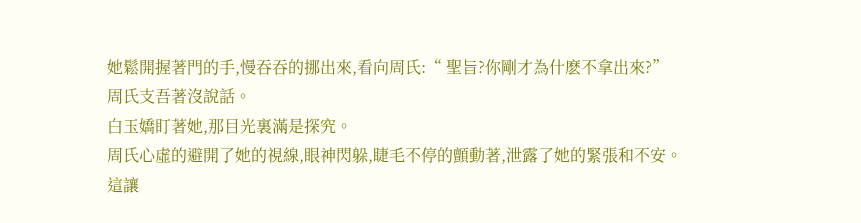她鬆開握著門的手,慢吞吞的挪出來,看向周氏:“ 聖旨?你剛才為什麽不拿出來?”
周氏支吾著沒說話。
白玉嬌盯著她,那目光裏滿是探究。
周氏心虛的避開了她的視線,眼神閃躲,睫毛不停的顫動著,泄露了她的緊張和不安。
這讓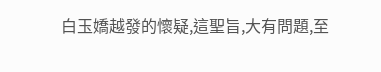白玉嬌越發的懷疑,這聖旨,大有問題,至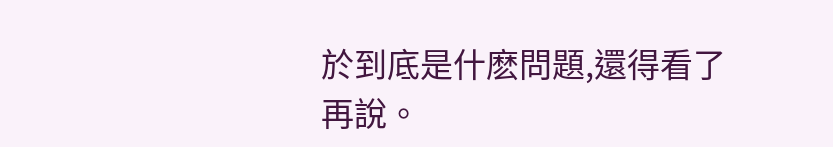於到底是什麽問題,還得看了再說。